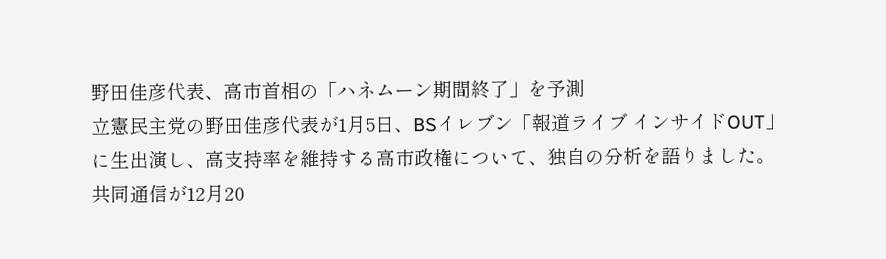野田佳彦代表、高市首相の「ハネムーン期間終了」を予測
立憲民主党の野田佳彦代表が1月5日、BSイレブン「報道ライブ インサイドOUT」に生出演し、高支持率を維持する高市政権について、独自の分析を語りました。
共同通信が12月20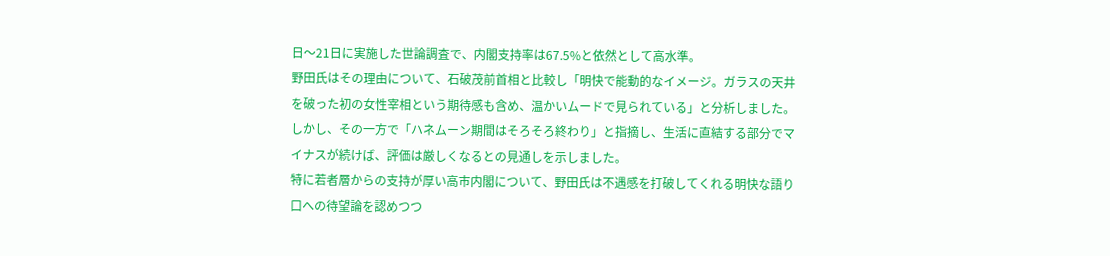日〜21日に実施した世論調査で、内閣支持率は67.5%と依然として高水準。
野田氏はその理由について、石破茂前首相と比較し「明快で能動的なイメージ。ガラスの天井を破った初の女性宰相という期待感も含め、温かいムードで見られている」と分析しました。
しかし、その一方で「ハネムーン期間はそろそろ終わり」と指摘し、生活に直結する部分でマイナスが続けば、評価は厳しくなるとの見通しを示しました。
特に若者層からの支持が厚い高市内閣について、野田氏は不遇感を打破してくれる明快な語り口への待望論を認めつつ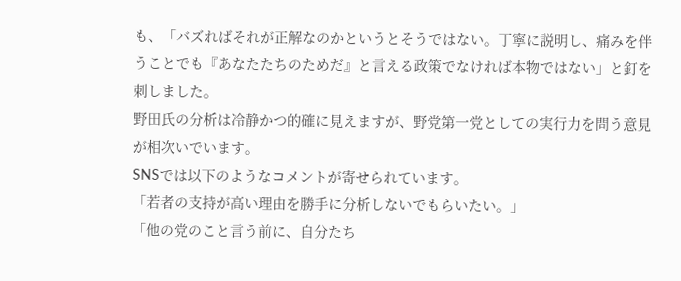も、「バズればそれが正解なのかというとそうではない。丁寧に説明し、痛みを伴うことでも『あなたたちのためだ』と言える政策でなければ本物ではない」と釘を刺しました。
野田氏の分析は冷静かつ的確に見えますが、野党第一党としての実行力を問う意見が相次いでいます。
SNSでは以下のようなコメントが寄せられています。
「若者の支持が高い理由を勝手に分析しないでもらいたい。」
「他の党のこと言う前に、自分たち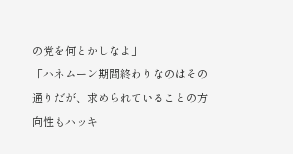の党を何とかしなよ」
「ハネムーン期間終わりなのはその通りだが、求められていることの方向性もハッキ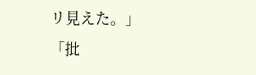リ見えた。」
「批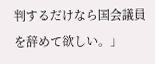判するだけなら国会議員を辞めて欲しい。」